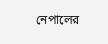নেপালের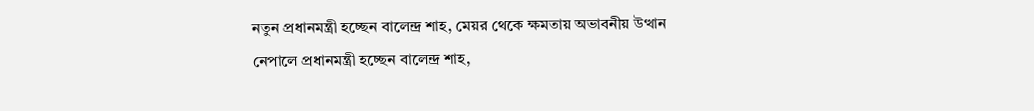নতুন প্রধানমন্ত্রী হচ্ছেন বালেন্দ্র শাহ, মেয়র থেকে ক্ষমতায় অভাবনীয় উত্থান
নেপালে প্রধানমন্ত্রী হচ্ছেন বালেন্দ্র শাহ,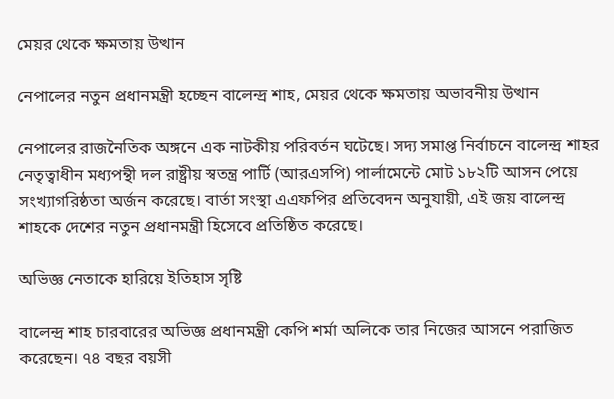মেয়র থেকে ক্ষমতায় উত্থান

নেপালের নতুন প্রধানমন্ত্রী হচ্ছেন বালেন্দ্র শাহ, মেয়র থেকে ক্ষমতায় অভাবনীয় উত্থান

নেপালের রাজনৈতিক অঙ্গনে এক নাটকীয় পরিবর্তন ঘটেছে। সদ্য সমাপ্ত নির্বাচনে বালেন্দ্র শাহর নেতৃত্বাধীন মধ্যপন্থী দল রাষ্ট্রীয় স্বতন্ত্র পার্টি (আরএসপি) পার্লামেন্টে মোট ১৮২টি আসন পেয়ে সংখ্যাগরিষ্ঠতা অর্জন করেছে। বার্তা সংস্থা এএফপির প্রতিবেদন অনুযায়ী, এই জয় বালেন্দ্র শাহকে দেশের নতুন প্রধানমন্ত্রী হিসেবে প্রতিষ্ঠিত করেছে।

অভিজ্ঞ নেতাকে হারিয়ে ইতিহাস সৃষ্টি

বালেন্দ্র শাহ চারবারের অভিজ্ঞ প্রধানমন্ত্রী কেপি শর্মা অলিকে তার নিজের আসনে পরাজিত করেছেন। ৭৪ বছর বয়সী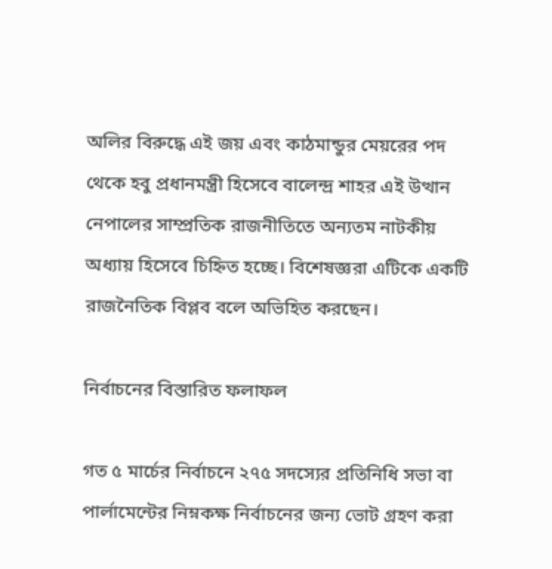অলির বিরুদ্ধে এই জয় এবং কাঠমান্ডুর মেয়রের পদ থেকে হবু প্রধানমন্ত্রী হিসেবে বালেন্দ্র শাহর এই উত্থান নেপালের সাম্প্রতিক রাজনীতিতে অন্যতম নাটকীয় অধ্যায় হিসেবে চিহ্নিত হচ্ছে। বিশেষজ্ঞরা এটিকে একটি রাজনৈতিক বিপ্লব বলে অভিহিত করছেন।

নির্বাচনের বিস্তারিত ফলাফল

গত ৫ মার্চের নির্বাচনে ২৭৫ সদস্যের প্রতিনিধি সভা বা পার্লামেন্টের নিম্নকক্ষ নির্বাচনের জন্য ভোট গ্রহণ করা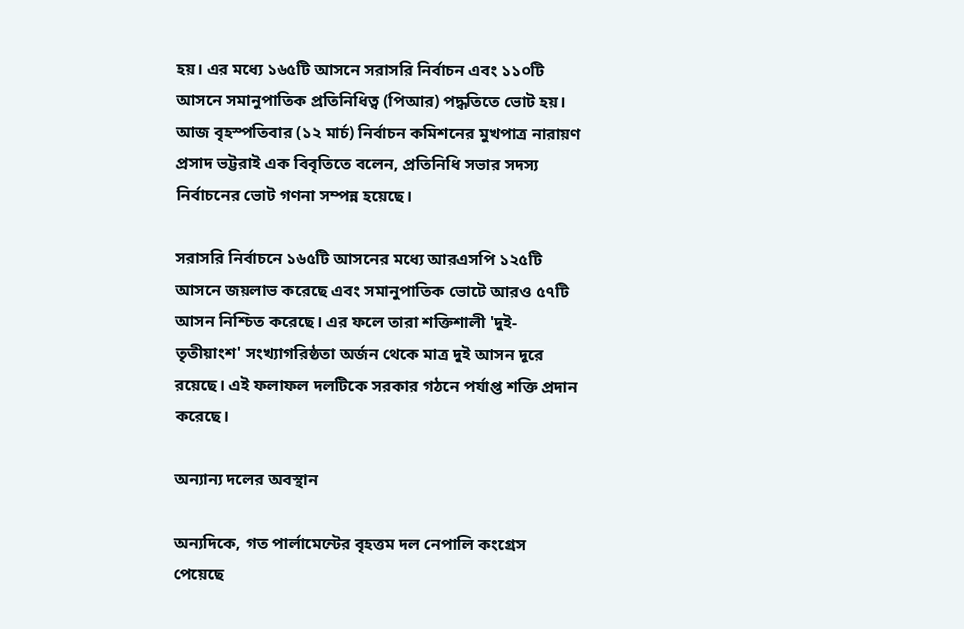হয়। এর মধ্যে ১৬৫টি আসনে সরাসরি নির্বাচন এবং ১১০টি আসনে সমানুপাতিক প্রতিনিধিত্ব (পিআর) পদ্ধতিতে ভোট হয়। আজ বৃহস্পতিবার (১২ মার্চ) নির্বাচন কমিশনের মুখপাত্র নারায়ণ প্রসাদ ভট্টরাই এক বিবৃতিতে বলেন, প্রতিনিধি সভার সদস্য নির্বাচনের ভোট গণনা সম্পন্ন হয়েছে।

সরাসরি নির্বাচনে ১৬৫টি আসনের মধ্যে আরএসপি ১২৫টি আসনে জয়লাভ করেছে এবং সমানুপাতিক ভোটে আরও ৫৭টি আসন নিশ্চিত করেছে। এর ফলে তারা শক্তিশালী 'দুই-তৃতীয়াংশ' সংখ্যাগরিষ্ঠতা অর্জন থেকে মাত্র দুই আসন দূরে রয়েছে। এই ফলাফল দলটিকে সরকার গঠনে পর্যাপ্ত শক্তি প্রদান করেছে।

অন্যান্য দলের অবস্থান

অন্যদিকে, গত পার্লামেন্টের বৃহত্তম দল নেপালি কংগ্রেস পেয়েছে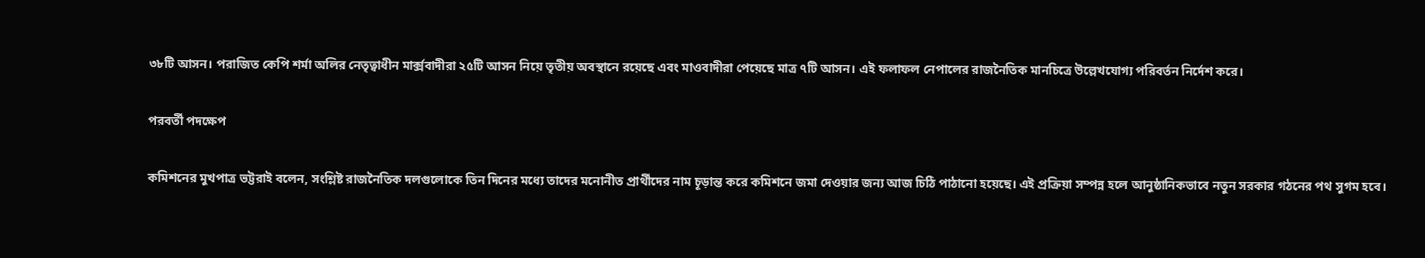৩৮টি আসন। পরাজিত কেপি শর্মা অলির নেতৃত্বাধীন মার্ক্সবাদীরা ২৫টি আসন নিয়ে তৃতীয় অবস্থানে রয়েছে এবং মাওবাদীরা পেয়েছে মাত্র ৭টি আসন। এই ফলাফল নেপালের রাজনৈতিক মানচিত্রে উল্লেখযোগ্য পরিবর্তন নির্দেশ করে।

পরবর্তী পদক্ষেপ

কমিশনের মুখপাত্র ভট্টরাই বলেন, সংশ্লিষ্ট রাজনৈতিক দলগুলোকে তিন দিনের মধ্যে তাদের মনোনীত প্রার্থীদের নাম চূড়ান্ত করে কমিশনে জমা দেওয়ার জন্য আজ চিঠি পাঠানো হয়েছে। এই প্রক্রিয়া সম্পন্ন হলে আনুষ্ঠানিকভাবে নতুন সরকার গঠনের পথ সুগম হবে।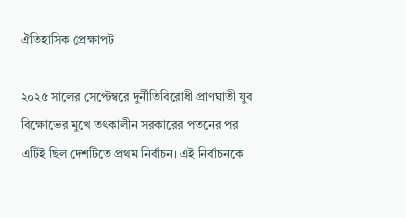ঐতিহাসিক প্রেক্ষাপট

২০২৫ সালের সেপ্টেম্বরে দুর্নীতিবিরোধী প্রাণঘাতী যুব বিক্ষোভের মুখে তৎকালীন সরকারের পতনের পর এটিই ছিল দেশটিতে প্রথম নির্বাচন। এই নির্বাচনকে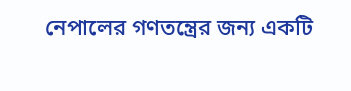নেপালের গণতন্ত্রের জন্য একটি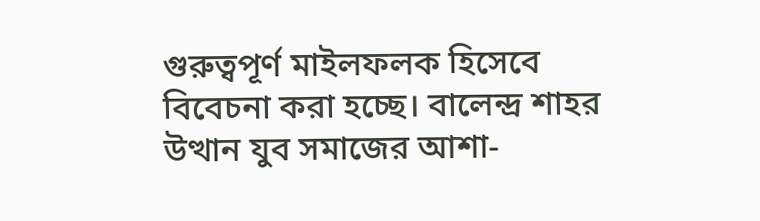গুরুত্বপূর্ণ মাইলফলক হিসেবে বিবেচনা করা হচ্ছে। বালেন্দ্র শাহর উত্থান যুব সমাজের আশা-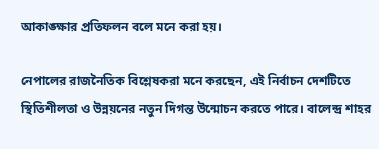আকাঙ্ক্ষার প্রতিফলন বলে মনে করা হয়।

নেপালের রাজনৈতিক বিশ্লেষকরা মনে করছেন, এই নির্বাচন দেশটিতে স্থিতিশীলতা ও উন্নয়নের নতুন দিগন্ত উন্মোচন করতে পারে। বালেন্দ্র শাহর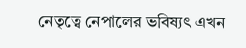নেতৃত্বে নেপালের ভবিষ্যৎ এখন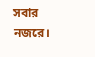সবার নজরে।